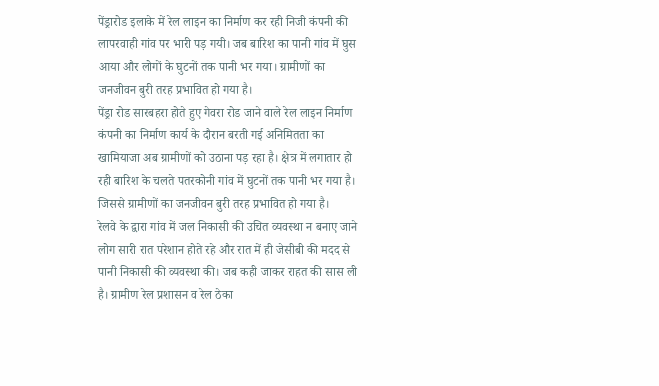पेंड्रारोड इलाके में रेल लाइन का निर्माण कर रही निजी कंपनी की लापरवाही गांव पर भारी पड़ गयी। जब बारिश का पानी गांव में घुस आया और लोगों के घुटनों तक पानी भर गया। ग्रामीणों का जनजीवन बुरी तरह प्रभावित हो गया है।
पेंड्रा रोड सारबहरा होते हुए गेवरा रोड जाने वाले रेल लाइन निर्माण कंपनी का निर्माण कार्य के दौरान बरती गई अनिमितता का खामियाजा अब ग्रामीणों को उठाना पड़ रहा है। क्षेत्र में लगातार हो रही बारिश के चलते पतरकोनी गांव में घुटनों तक पानी भर गया है। जिससे ग्रामीणों का जनजीवन बुरी तरह प्रभावित हो गया है।
रेलवे के द्वारा गांव में जल निकासी की उचित व्यवस्था न बनाए जाने लोग सारी रात परेशान होते रहे और रात में ही जेसीबी की मदद से पानी निकासी की व्यवस्था की। जब कही जाकर राहत की सास ली है। ग्रामीण रेल प्रशासन व रेल ठेका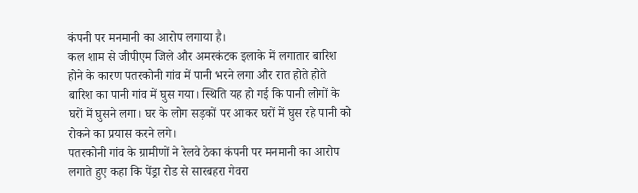कंपनी पर मनमानी का आरोप लगाया है।
कल शाम से जीपीएम जिले और अमरकंटक इलाके में लगातार बारिश होने के कारण पतरकोनी गांव में पानी भरने लगा और रात होते होते बारिश का पानी गांव में घुस गया। स्थिति यह हो गई कि पानी लोगों के घरों में घुसने लगा। घर के लोग सड़कों पर आकर घरों में घुस रहे पानी को रोकने का प्रयास करने लगे।
पतरकोनी गांव के ग्रामीणों ने रेलवे ठेका कंपनी पर मनमानी का आरोप लगाते हुए कहा कि पेंड्रा रोड से सारबहरा गेवरा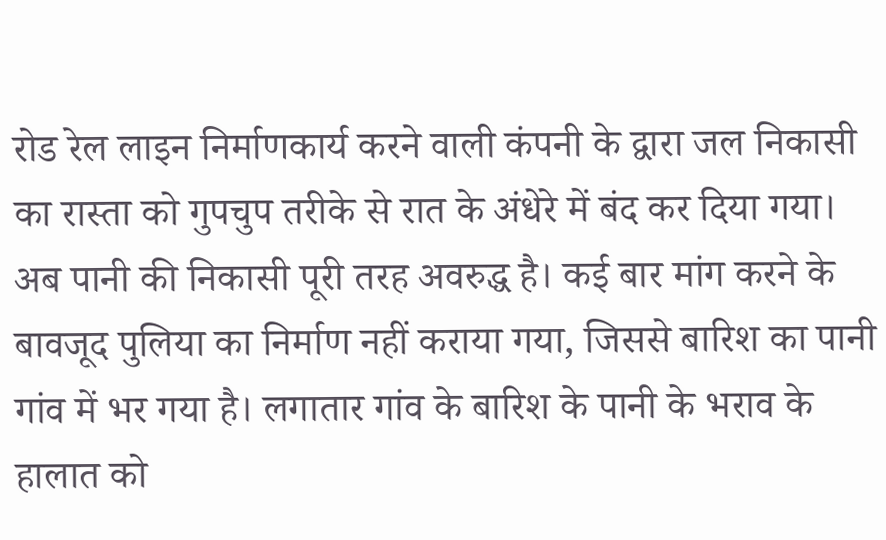रोड रेल लाइन निर्माणकार्य करने वाली कंपनी के द्वारा जल निकासी का रास्ता को गुपचुप तरीके से रात के अंधेरे में बंद कर दिया गया।
अब पानी की निकासी पूरी तरह अवरुद्ध है। कई बार मांग करने के बावजूद पुलिया का निर्माण नहीं कराया गया, जिससे बारिश का पानी गांव में भर गया है। लगातार गांव के बारिश के पानी के भराव के हालात को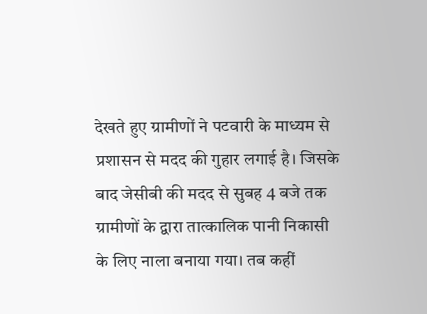देखते हुए ग्रामीणों ने पटवारी के माध्यम से प्रशासन से मदद की गुहार लगाई है। जिसके बाद जेसीबी की मदद से सुबह 4 बजे तक ग्रामीणों के द्वारा तात्कालिक पानी निकासी के लिए नाला बनाया गया। तब कहीं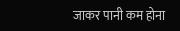जाकर पानी कम होना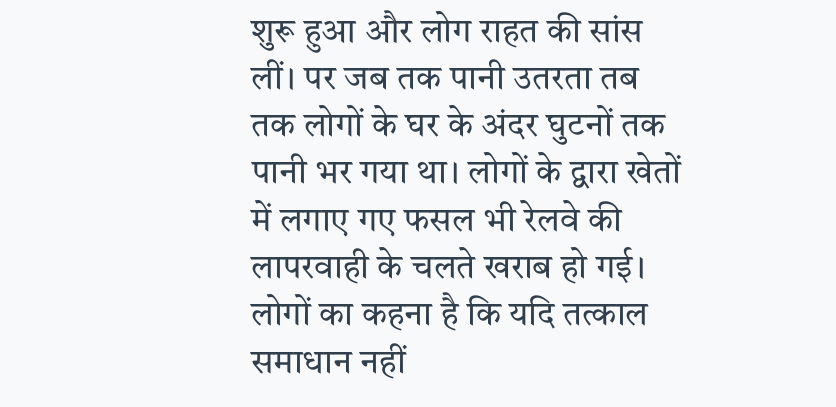शुरू हुआ और लोग राहत की सांस लीं। पर जब तक पानी उतरता तब तक लोगों के घर के अंदर घुटनों तक पानी भर गया था। लोगों के द्वारा खेतों में लगाए गए फसल भी रेलवे की लापरवाही के चलते खराब हो गई। लोगों का कहना है कि यदि तत्काल समाधान नहीं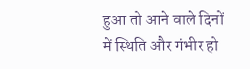हुआ तो आने वाले दिनों में स्थिति और गंभीर हो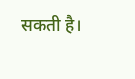सकती है।